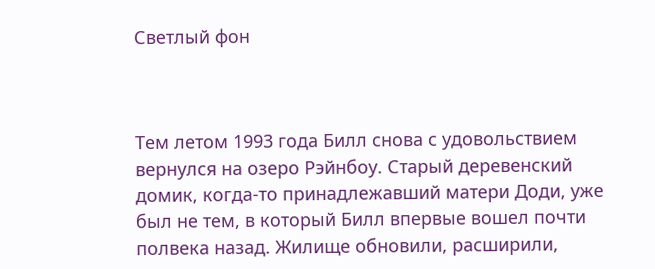Светлый фон



Тем летом 1993 года Билл снова с удовольствием вернулся на озеро Рэйнбоу. Старый деревенский домик, когда-то принадлежавший матери Доди, уже был не тем, в который Билл впервые вошел почти полвека назад. Жилище обновили, расширили,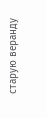старую веранду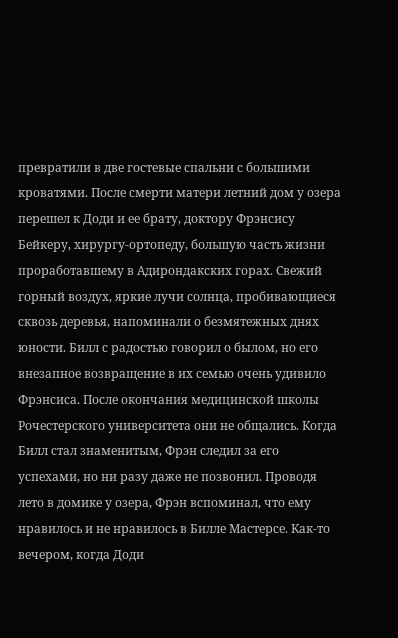превратили в две гостевые спальни с большими кроватями. После смерти матери летний дом у озера перешел к Доди и ее брату, доктору Фрэнсису Бейкеру, хирургу-ортопеду, большую часть жизни проработавшему в Адирондакских горах. Свежий горный воздух, яркие лучи солнца, пробивающиеся сквозь деревья, напоминали о безмятежных днях юности. Билл с радостью говорил о былом, но его внезапное возвращение в их семью очень удивило Фрэнсиса. После окончания медицинской школы Рочестерского университета они не общались. Когда Билл стал знаменитым, Фрэн следил за его успехами, но ни разу даже не позвонил. Проводя лето в домике у озера, Фрэн вспоминал, что ему нравилось и не нравилось в Билле Мастерсе. Как-то вечером, когда Доди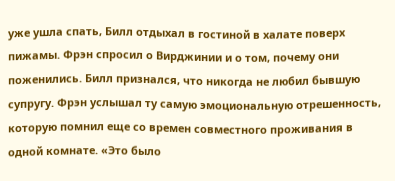уже ушла спать, Билл отдыхал в гостиной в халате поверх пижамы. Фрэн спросил о Вирджинии и о том, почему они поженились. Билл признался, что никогда не любил бывшую супругу. Фрэн услышал ту самую эмоциональную отрешенность, которую помнил еще со времен совместного проживания в одной комнате. «Это было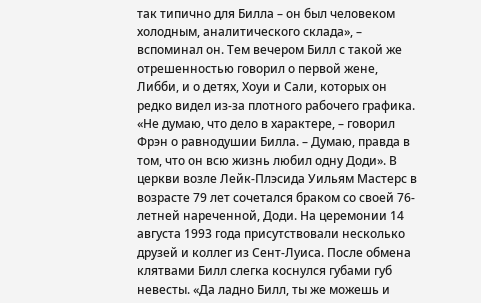так типично для Билла – он был человеком холодным, аналитического склада», – вспоминал он. Тем вечером Билл с такой же отрешенностью говорил о первой жене, Либби, и о детях, Хоуи и Сали, которых он редко видел из-за плотного рабочего графика. «Не думаю, что дело в характере, – говорил Фрэн о равнодушии Билла. – Думаю, правда в том, что он всю жизнь любил одну Доди». В церкви возле Лейк-Плэсида Уильям Мастерс в возрасте 79 лет сочетался браком со своей 76-летней нареченной, Доди. На церемонии 14 августа 1993 года присутствовали несколько друзей и коллег из Сент-Луиса. После обмена клятвами Билл слегка коснулся губами губ невесты. «Да ладно Билл, ты же можешь и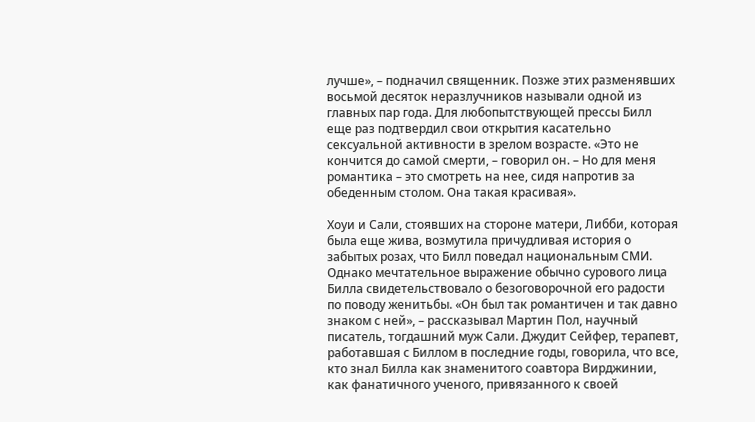лучше», – подначил священник. Позже этих разменявших восьмой десяток неразлучников называли одной из главных пар года. Для любопытствующей прессы Билл еще раз подтвердил свои открытия касательно сексуальной активности в зрелом возрасте. «Это не кончится до самой смерти, – говорил он. – Но для меня романтика – это смотреть на нее, сидя напротив за обеденным столом. Она такая красивая».

Хоуи и Сали, стоявших на стороне матери, Либби, которая была еще жива, возмутила причудливая история о забытых розах, что Билл поведал национальным СМИ. Однако мечтательное выражение обычно сурового лица Билла свидетельствовало о безоговорочной его радости по поводу женитьбы. «Он был так романтичен и так давно знаком с ней», – рассказывал Мартин Пол, научный писатель, тогдашний муж Сали. Джудит Сейфер, терапевт, работавшая с Биллом в последние годы, говорила, что все, кто знал Билла как знаменитого соавтора Вирджинии, как фанатичного ученого, привязанного к своей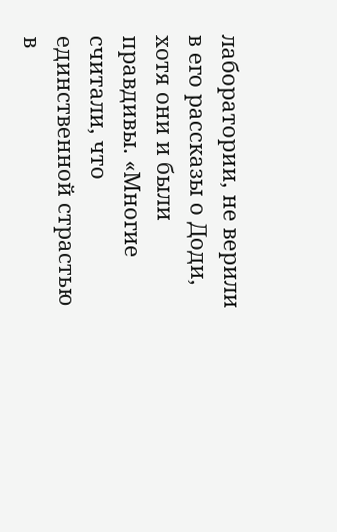лаборатории, не верили в его рассказы о Доди, хотя они и были правдивы. «Многие считали, что единственной страстью в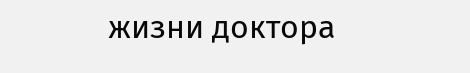жизни доктора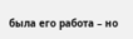была его работа – но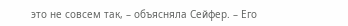это не совсем так, – объясняла Сейфер. – Его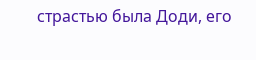страстью была Доди, его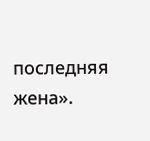последняя жена».